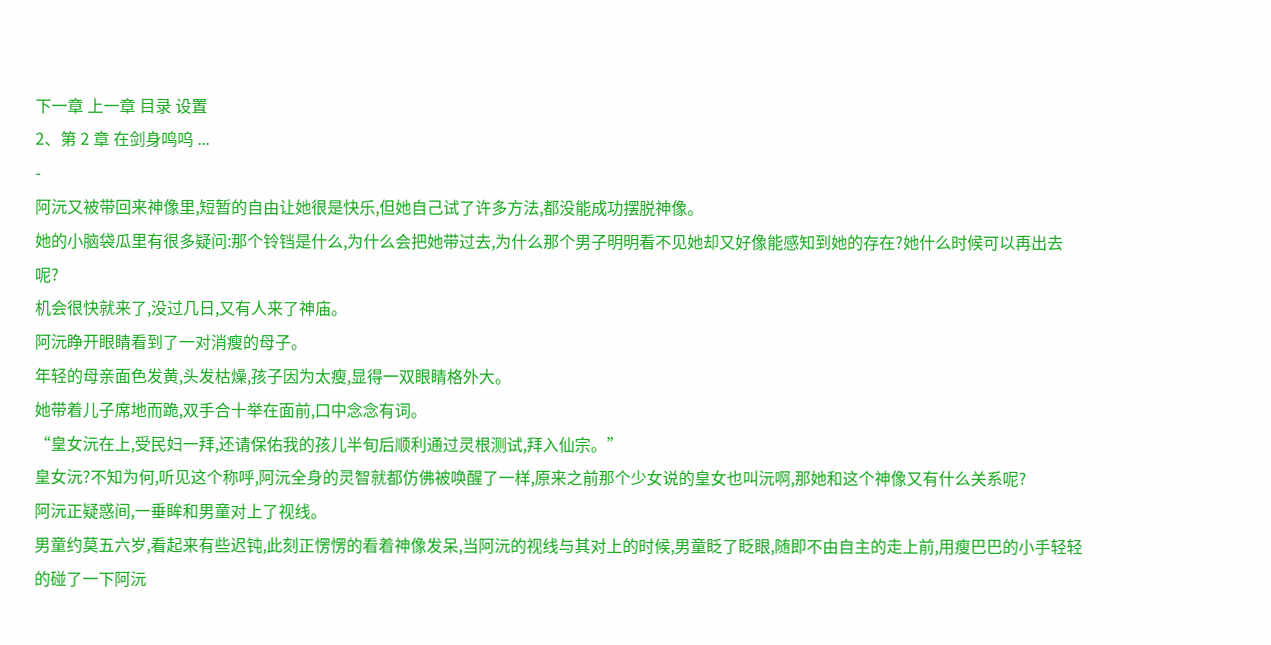下一章 上一章 目录 设置
2、第 2 章 在剑身鸣呜 ...
-
阿沅又被带回来神像里,短暂的自由让她很是快乐,但她自己试了许多方法,都没能成功摆脱神像。
她的小脑袋瓜里有很多疑问:那个铃铛是什么,为什么会把她带过去,为什么那个男子明明看不见她却又好像能感知到她的存在?她什么时候可以再出去呢?
机会很快就来了,没过几日,又有人来了神庙。
阿沅睁开眼睛看到了一对消瘦的母子。
年轻的母亲面色发黄,头发枯燥,孩子因为太瘦,显得一双眼睛格外大。
她带着儿子席地而跪,双手合十举在面前,口中念念有词。
“皇女沅在上,受民妇一拜,还请保佑我的孩儿半旬后顺利通过灵根测试,拜入仙宗。”
皇女沅?不知为何,听见这个称呼,阿沅全身的灵智就都仿佛被唤醒了一样,原来之前那个少女说的皇女也叫沅啊,那她和这个神像又有什么关系呢?
阿沅正疑惑间,一垂眸和男童对上了视线。
男童约莫五六岁,看起来有些迟钝,此刻正愣愣的看着神像发呆,当阿沅的视线与其对上的时候,男童眨了眨眼,随即不由自主的走上前,用瘦巴巴的小手轻轻的碰了一下阿沅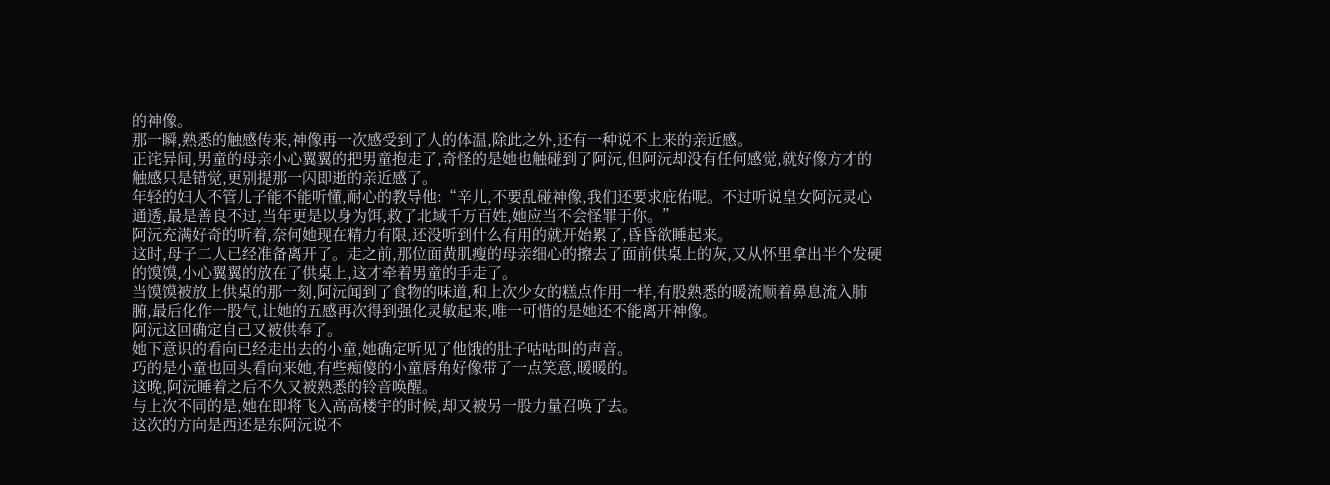的神像。
那一瞬,熟悉的触感传来,神像再一次感受到了人的体温,除此之外,还有一种说不上来的亲近感。
正诧异间,男童的母亲小心翼翼的把男童抱走了,奇怪的是她也触碰到了阿沅,但阿沅却没有任何感觉,就好像方才的触感只是错觉,更别提那一闪即逝的亲近感了。
年轻的妇人不管儿子能不能听懂,耐心的教导他:“辛儿,不要乱碰神像,我们还要求庇佑呢。不过听说皇女阿沅灵心通透,最是善良不过,当年更是以身为饵,救了北域千万百姓,她应当不会怪罪于你。”
阿沅充满好奇的听着,奈何她现在精力有限,还没听到什么有用的就开始累了,昏昏欲睡起来。
这时,母子二人已经准备离开了。走之前,那位面黄肌瘦的母亲细心的擦去了面前供桌上的灰,又从怀里拿出半个发硬的馍馍,小心翼翼的放在了供桌上,这才牵着男童的手走了。
当馍馍被放上供桌的那一刻,阿沅闻到了食物的味道,和上次少女的糕点作用一样,有股熟悉的暖流顺着鼻息流入肺腑,最后化作一股气,让她的五感再次得到强化灵敏起来,唯一可惜的是她还不能离开神像。
阿沅这回确定自己又被供奉了。
她下意识的看向已经走出去的小童,她确定听见了他饿的肚子咕咕叫的声音。
巧的是小童也回头看向来她,有些痴傻的小童唇角好像带了一点笑意,暖暖的。
这晚,阿沅睡着之后不久又被熟悉的铃音唤醒。
与上次不同的是,她在即将飞入高高楼宇的时候,却又被另一股力量召唤了去。
这次的方向是西还是东阿沅说不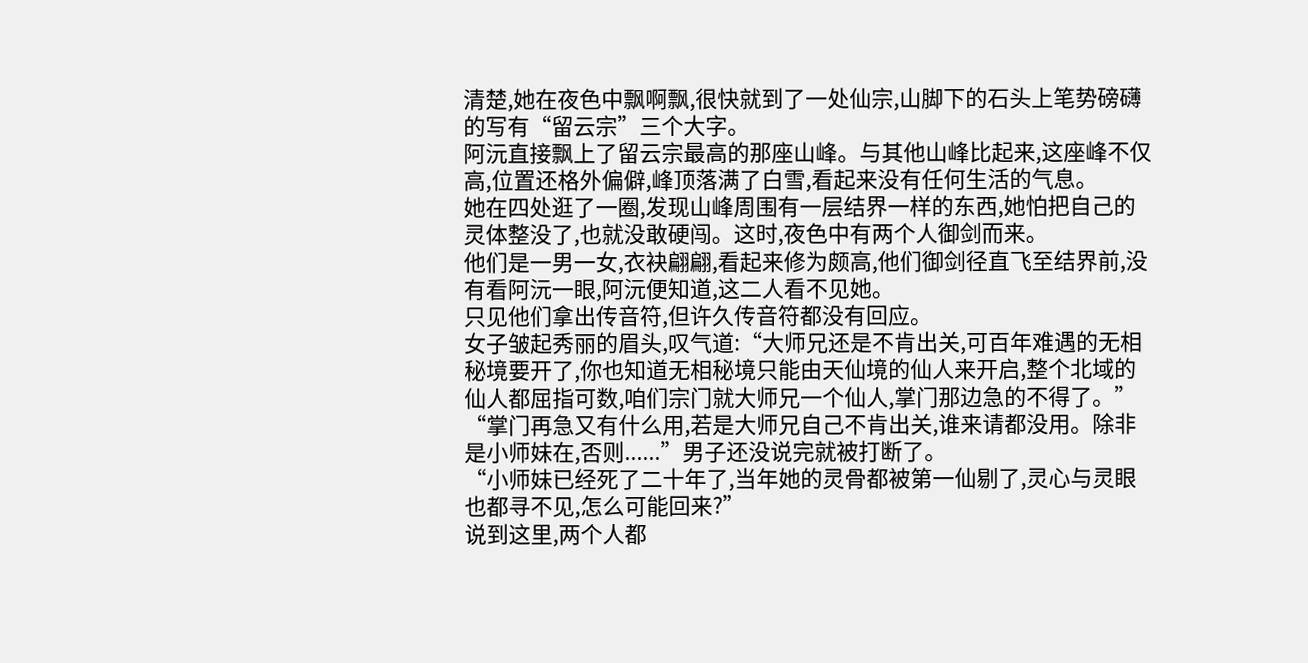清楚,她在夜色中飘啊飘,很快就到了一处仙宗,山脚下的石头上笔势磅礴的写有“留云宗”三个大字。
阿沅直接飘上了留云宗最高的那座山峰。与其他山峰比起来,这座峰不仅高,位置还格外偏僻,峰顶落满了白雪,看起来没有任何生活的气息。
她在四处逛了一圈,发现山峰周围有一层结界一样的东西,她怕把自己的灵体整没了,也就没敢硬闯。这时,夜色中有两个人御剑而来。
他们是一男一女,衣袂翩翩,看起来修为颇高,他们御剑径直飞至结界前,没有看阿沅一眼,阿沅便知道,这二人看不见她。
只见他们拿出传音符,但许久传音符都没有回应。
女子皱起秀丽的眉头,叹气道:“大师兄还是不肯出关,可百年难遇的无相秘境要开了,你也知道无相秘境只能由天仙境的仙人来开启,整个北域的仙人都屈指可数,咱们宗门就大师兄一个仙人,掌门那边急的不得了。”
“掌门再急又有什么用,若是大师兄自己不肯出关,谁来请都没用。除非是小师妹在,否则......”男子还没说完就被打断了。
“小师妹已经死了二十年了,当年她的灵骨都被第一仙剔了,灵心与灵眼也都寻不见,怎么可能回来?”
说到这里,两个人都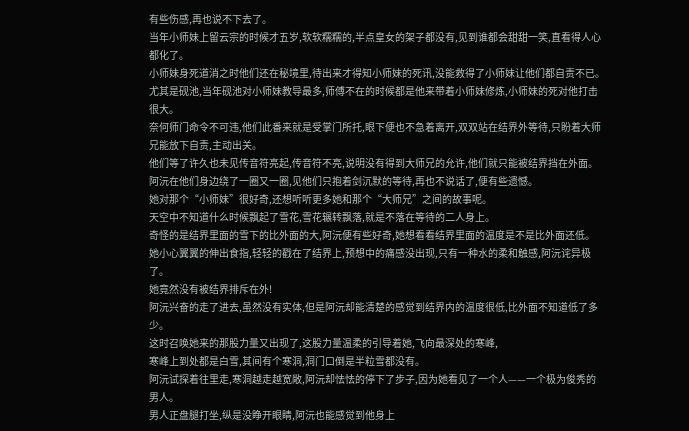有些伤感,再也说不下去了。
当年小师妹上留云宗的时候才五岁,软软糯糯的,半点皇女的架子都没有,见到谁都会甜甜一笑,直看得人心都化了。
小师妹身死道消之时他们还在秘境里,待出来才得知小师妹的死讯,没能救得了小师妹让他们都自责不已。尤其是砚池,当年砚池对小师妹教导最多,师傅不在的时候都是他来带着小师妹修炼,小师妹的死对他打击很大。
奈何师门命令不可违,他们此番来就是受掌门所托,眼下便也不急着离开,双双站在结界外等待,只盼着大师兄能放下自责,主动出关。
他们等了许久也未见传音符亮起,传音符不亮,说明没有得到大师兄的允许,他们就只能被结界挡在外面。
阿沅在他们身边绕了一圈又一圈,见他们只抱着剑沉默的等待,再也不说话了,便有些遗憾。
她对那个“小师妹”很好奇,还想听听更多她和那个“大师兄”之间的故事呢。
天空中不知道什么时候飘起了雪花,雪花辗转飘落,就是不落在等待的二人身上。
奇怪的是结界里面的雪下的比外面的大,阿沅便有些好奇,她想看看结界里面的温度是不是比外面还低。
她小心翼翼的伸出食指,轻轻的戳在了结界上,预想中的痛感没出现,只有一种水的柔和触感,阿沅诧异极了。
她竟然没有被结界排斥在外!
阿沅兴奋的走了进去,虽然没有实体,但是阿沅却能清楚的感觉到结界内的温度很低,比外面不知道低了多少。
这时召唤她来的那股力量又出现了,这股力量温柔的引导着她,飞向最深处的寒峰,
寒峰上到处都是白雪,其间有个寒洞,洞门口倒是半粒雪都没有。
阿沅试探着往里走,寒洞越走越宽敞,阿沅却怯怯的停下了步子,因为她看见了一个人——一个极为俊秀的男人。
男人正盘腿打坐,纵是没睁开眼睛,阿沅也能感觉到他身上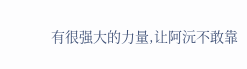有很强大的力量,让阿沅不敢靠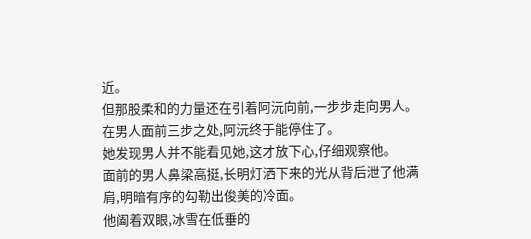近。
但那股柔和的力量还在引着阿沅向前,一步步走向男人。
在男人面前三步之处,阿沅终于能停住了。
她发现男人并不能看见她,这才放下心,仔细观察他。
面前的男人鼻梁高挺,长明灯洒下来的光从背后泄了他满肩,明暗有序的勾勒出俊美的冷面。
他阖着双眼,冰雪在低垂的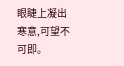眼睫上凝出寒意,可望不可即。